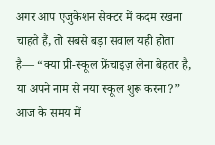अगर आप एजुकेशन सेक्टर में कदम रखना चाहते हैं, तो सबसे बड़ा सवाल यही होता है— “क्या प्री-स्कूल फ्रेंचाइज़ लेना बेहतर है, या अपने नाम से नया स्कूल शुरू करना?”
आज के समय में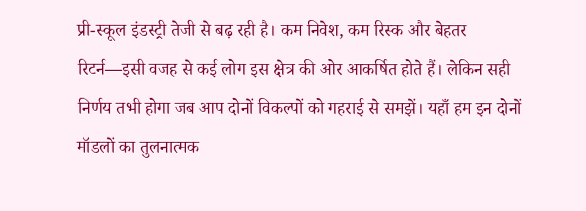प्री-स्कूल इंडस्ट्री तेजी से बढ़ रही है। कम निवेश, कम रिस्क और बेहतर रिटर्न—इसी वजह से कई लोग इस क्षेत्र की ओर आकर्षित होते हैं। लेकिन सही निर्णय तभी होगा जब आप दोनों विकल्पों को गहराई से समझें। यहाँ हम इन दोनों मॉडलों का तुलनात्मक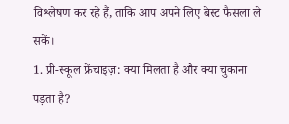विश्लेषण कर रहे हैं, ताकि आप अपने लिए बेस्ट फैसला ले सकें।
1. प्री-स्कूल फ्रेंचाइज़: क्या मिलता है और क्या चुकाना पड़ता है?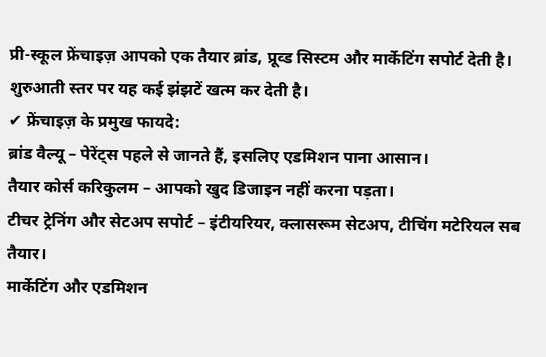प्री-स्कूल फ्रेंचाइज़ आपको एक तैयार ब्रांड, प्रूव्ड सिस्टम और मार्केटिंग सपोर्ट देती है। शुरुआती स्तर पर यह कई झंझटें खत्म कर देती है।
✔ फ्रेंचाइज़ के प्रमुख फायदे:
ब्रांड वैल्यू – पेरेंट्स पहले से जानते हैं, इसलिए एडमिशन पाना आसान।
तैयार कोर्स करिकुलम – आपको खुद डिजाइन नहीं करना पड़ता।
टीचर ट्रेनिंग और सेटअप सपोर्ट – इंटीयरियर, क्लासरूम सेटअप, टीचिंग मटेरियल सब तैयार।
मार्केटिंग और एडमिशन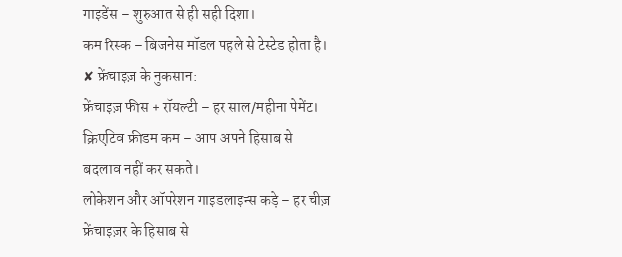गाइडेंस – शुरुआत से ही सही दिशा।
कम रिस्क – बिजनेस मॉडल पहले से टेस्टेड होता है।
✘ फ्रेंचाइज़ के नुकसान:
फ्रेंचाइज़ फीस + रॉयल्टी – हर साल/महीना पेमेंट।
क्रिएटिव फ्रीडम कम – आप अपने हिसाब से बदलाव नहीं कर सकते।
लोकेशन और ऑपरेशन गाइडलाइन्स कड़े – हर चीज़ फ्रेंचाइज़र के हिसाब से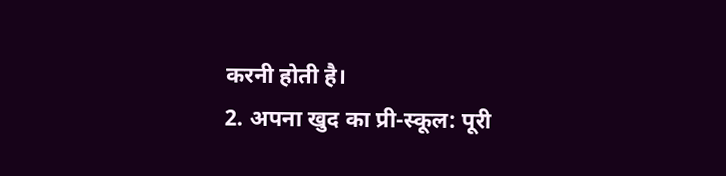करनी होती है।
2. अपना खुद का प्री-स्कूल: पूरी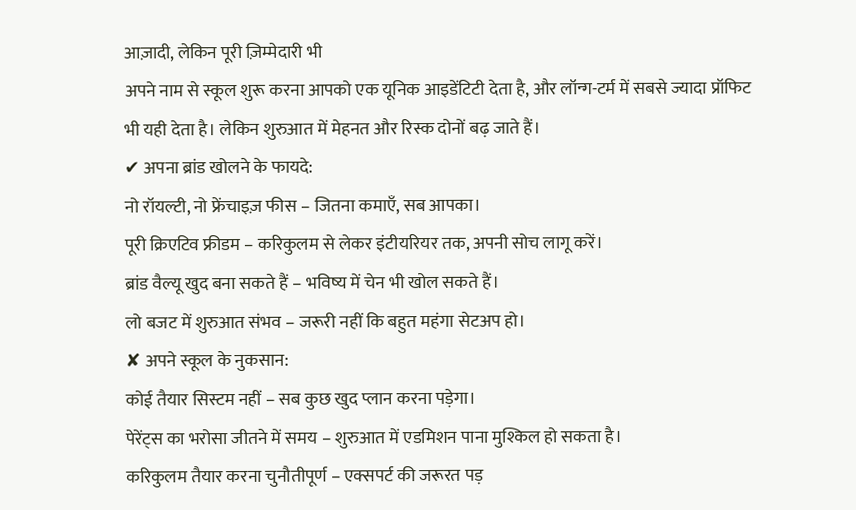आज़ादी, लेकिन पूरी ज़िम्मेदारी भी
अपने नाम से स्कूल शुरू करना आपको एक यूनिक आइडेंटिटी देता है, और लॉन्ग-टर्म में सबसे ज्यादा प्रॉफिट भी यही देता है। लेकिन शुरुआत में मेहनत और रिस्क दोनों बढ़ जाते हैं।
✔ अपना ब्रांड खोलने के फायदे:
नो रॉयल्टी, नो फ्रेंचाइज़ फीस – जितना कमाएँ, सब आपका।
पूरी क्रिएटिव फ्रीडम – करिकुलम से लेकर इंटीयरियर तक, अपनी सोच लागू करें।
ब्रांड वैल्यू खुद बना सकते हैं – भविष्य में चेन भी खोल सकते हैं।
लो बजट में शुरुआत संभव – जरूरी नहीं कि बहुत महंगा सेटअप हो।
✘ अपने स्कूल के नुकसान:
कोई तैयार सिस्टम नहीं – सब कुछ खुद प्लान करना पड़ेगा।
पेरेंट्स का भरोसा जीतने में समय – शुरुआत में एडमिशन पाना मुश्किल हो सकता है।
करिकुलम तैयार करना चुनौतीपूर्ण – एक्सपर्ट की जरूरत पड़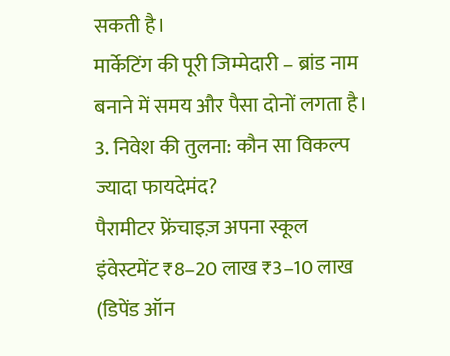सकती है।
मार्केटिंग की पूरी जिम्मेदारी – ब्रांड नाम बनाने में समय और पैसा दोनों लगता है।
3. निवेश की तुलना: कौन सा विकल्प ज्यादा फायदेमंद?
पैरामीटर फ्रेंचाइज़ अपना स्कूल
इंवेस्टमेंट ₹8–20 लाख ₹3–10 लाख (डिपेंड ऑन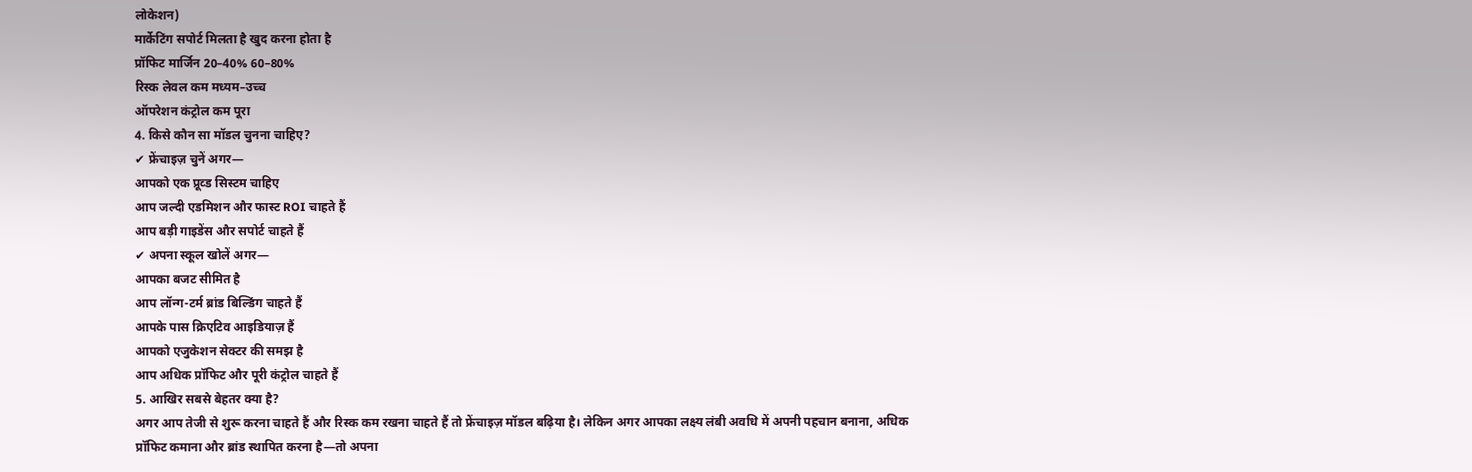लोकेशन)
मार्केटिंग सपोर्ट मिलता है खुद करना होता है
प्रॉफिट मार्जिन 20–40% 60–80%
रिस्क लेवल कम मध्यम–उच्च
ऑपरेशन कंट्रोल कम पूरा
4. किसे कौन सा मॉडल चुनना चाहिए?
✔ फ्रेंचाइज़ चुनें अगर—
आपको एक प्रूव्ड सिस्टम चाहिए
आप जल्दी एडमिशन और फास्ट ROI चाहते हैं
आप बड़ी गाइडेंस और सपोर्ट चाहते हैं
✔ अपना स्कूल खोलें अगर—
आपका बजट सीमित है
आप लॉन्ग-टर्म ब्रांड बिल्डिंग चाहते हैं
आपके पास क्रिएटिव आइडियाज़ हैं
आपको एजुकेशन सेक्टर की समझ है
आप अधिक प्रॉफिट और पूरी कंट्रोल चाहते हैं
5. आखिर सबसे बेहतर क्या है?
अगर आप तेजी से शुरू करना चाहते हैं और रिस्क कम रखना चाहते हैं तो फ्रेंचाइज़ मॉडल बढ़िया है। लेकिन अगर आपका लक्ष्य लंबी अवधि में अपनी पहचान बनाना, अधिक प्रॉफिट कमाना और ब्रांड स्थापित करना है—तो अपना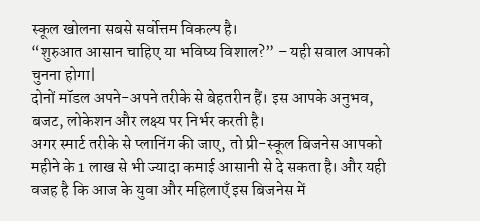स्कूल खोलना सबसे सर्वोत्तम विकल्प है।
“शुरुआत आसान चाहिए या भविष्य विशाल?” – यही सवाल आपको चुनना होगा|
दोनों मॉडल अपने-अपने तरीके से बेहतरीन हैं। इस आपके अनुभव, बजट, लोकेशन और लक्ष्य पर निर्भर करती है।
अगर स्मार्ट तरीके से प्लानिंग की जाए, तो प्री-स्कूल बिजनेस आपको महीने के 1 लाख से भी ज्यादा कमाई आसानी से दे सकता है। और यही वजह है कि आज के युवा और महिलाएँ इस बिजनेस में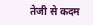तेजी से कदम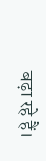बढ़ा रहे हैं।